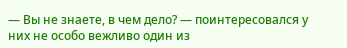— Вы не знаете, в чем дело? — поинтересовался у них не особо вежливо один из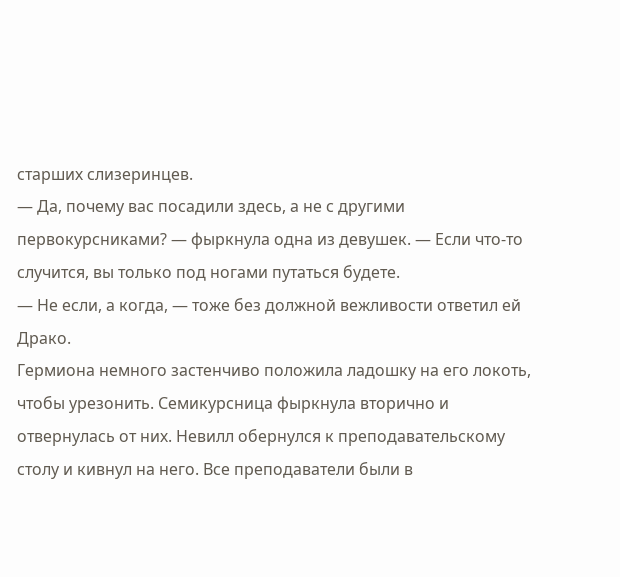старших слизеринцев.
— Да, почему вас посадили здесь, а не с другими первокурсниками? — фыркнула одна из девушек. — Если что-то случится, вы только под ногами путаться будете.
— Не если, а когда, — тоже без должной вежливости ответил ей Драко.
Гермиона немного застенчиво положила ладошку на его локоть, чтобы урезонить. Семикурсница фыркнула вторично и отвернулась от них. Невилл обернулся к преподавательскому столу и кивнул на него. Все преподаватели были в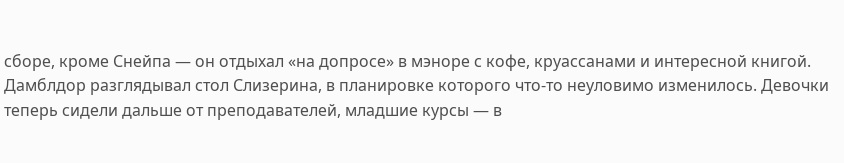сборе, кроме Снейпа — он отдыхал «на допросе» в мэноре с кофе, круассанами и интересной книгой.
Дамблдор разглядывал стол Слизерина, в планировке которого что-то неуловимо изменилось. Девочки теперь сидели дальше от преподавателей, младшие курсы — в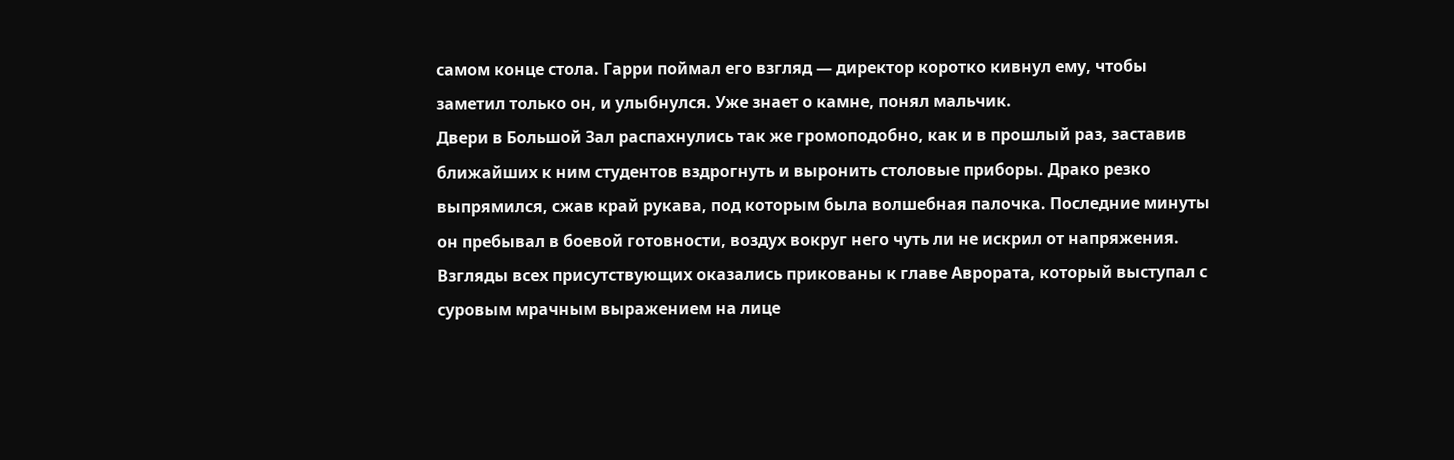самом конце стола. Гарри поймал его взгляд — директор коротко кивнул ему, чтобы заметил только он, и улыбнулся. Уже знает о камне, понял мальчик.
Двери в Большой Зал распахнулись так же громоподобно, как и в прошлый раз, заставив ближайших к ним студентов вздрогнуть и выронить столовые приборы. Драко резко выпрямился, сжав край рукава, под которым была волшебная палочка. Последние минуты он пребывал в боевой готовности, воздух вокруг него чуть ли не искрил от напряжения. Взгляды всех присутствующих оказались прикованы к главе Аврората, который выступал с суровым мрачным выражением на лице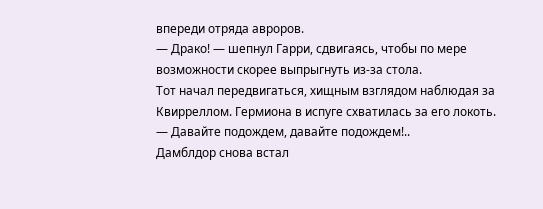впереди отряда авроров.
— Драко! — шепнул Гарри, сдвигаясь, чтобы по мере возможности скорее выпрыгнуть из-за стола.
Тот начал передвигаться, хищным взглядом наблюдая за Квирреллом. Гермиона в испуге схватилась за его локоть.
— Давайте подождем, давайте подождем!..
Дамблдор снова встал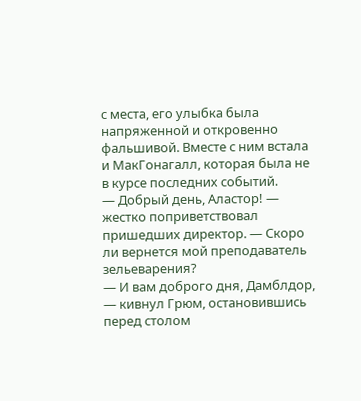с места, его улыбка была напряженной и откровенно фальшивой. Вместе с ним встала и МакГонагалл, которая была не в курсе последних событий.
— Добрый день, Аластор! — жестко поприветствовал пришедших директор. — Скоро ли вернется мой преподаватель зельеварения?
— И вам доброго дня, Дамблдор, — кивнул Грюм, остановившись перед столом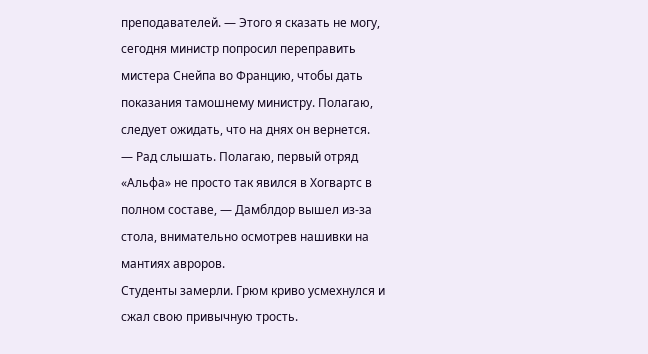преподавателей. — Этого я сказать не могу, сегодня министр попросил переправить мистера Снейпа во Францию, чтобы дать показания тамошнему министру. Полагаю, следует ожидать, что на днях он вернется.
— Рад слышать. Полагаю, первый отряд «Альфа» не просто так явился в Хогвартс в полном составе, — Дамблдор вышел из-за стола, внимательно осмотрев нашивки на мантиях авроров.
Студенты замерли. Грюм криво усмехнулся и сжал свою привычную трость.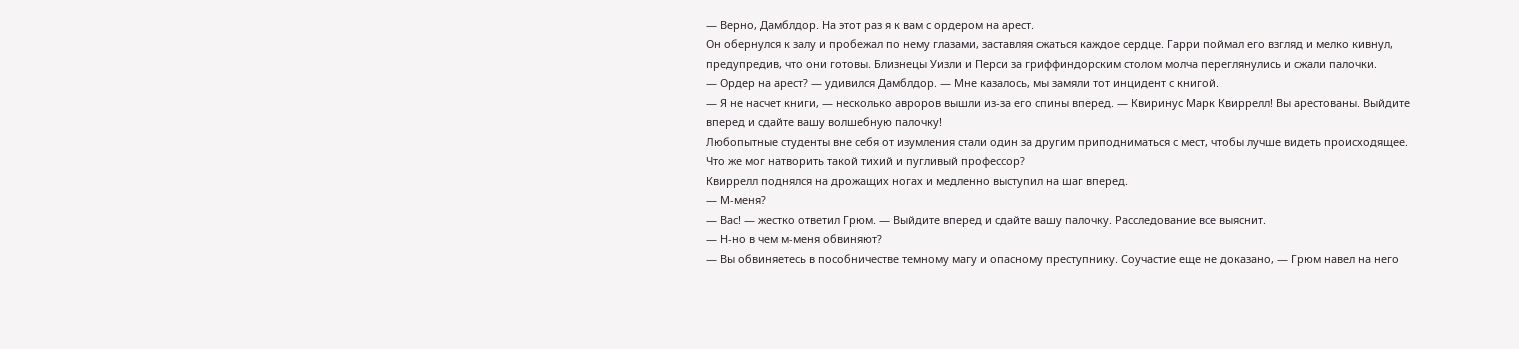— Верно, Дамблдор. На этот раз я к вам с ордером на арест.
Он обернулся к залу и пробежал по нему глазами, заставляя сжаться каждое сердце. Гарри поймал его взгляд и мелко кивнул, предупредив, что они готовы. Близнецы Уизли и Перси за гриффиндорским столом молча переглянулись и сжали палочки.
— Ордер на арест? — удивился Дамблдор. — Мне казалось, мы замяли тот инцидент с книгой.
— Я не насчет книги, — несколько авроров вышли из-за его спины вперед. — Квиринус Марк Квиррелл! Вы арестованы. Выйдите вперед и сдайте вашу волшебную палочку!
Любопытные студенты вне себя от изумления стали один за другим приподниматься с мест, чтобы лучше видеть происходящее. Что же мог натворить такой тихий и пугливый профессор?
Квиррелл поднялся на дрожащих ногах и медленно выступил на шаг вперед.
— М-меня?
— Вас! — жестко ответил Грюм. — Выйдите вперед и сдайте вашу палочку. Расследование все выяснит.
— Н-но в чем м-меня обвиняют?
— Вы обвиняетесь в пособничестве темному магу и опасному преступнику. Соучастие еще не доказано, — Грюм навел на него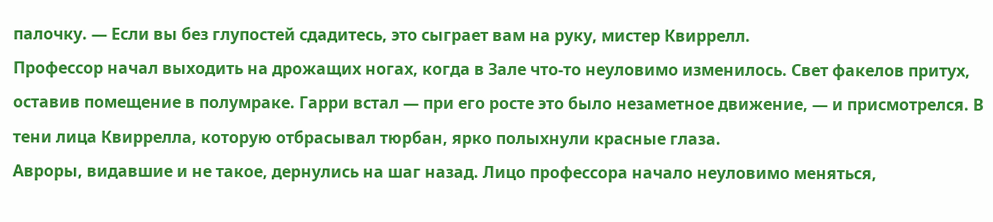палочку. — Если вы без глупостей сдадитесь, это сыграет вам на руку, мистер Квиррелл.
Профессор начал выходить на дрожащих ногах, когда в Зале что-то неуловимо изменилось. Свет факелов притух, оставив помещение в полумраке. Гарри встал — при его росте это было незаметное движение, — и присмотрелся. В тени лица Квиррелла, которую отбрасывал тюрбан, ярко полыхнули красные глаза.
Авроры, видавшие и не такое, дернулись на шаг назад. Лицо профессора начало неуловимо меняться,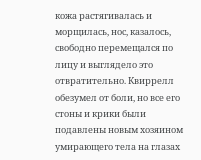кожа растягивалась и морщилась, нос, казалось, свободно перемещался по лицу и выглядело это отвратительно. Квиррелл обезумел от боли, но все его стоны и крики были подавлены новым хозяином умирающего тела на глазах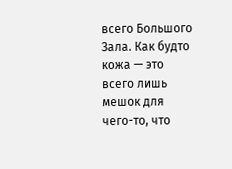всего Большого Зала. Как будто кожа — это всего лишь мешок для чего-то, что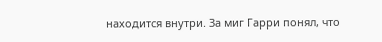находится внутри. За миг Гарри понял, что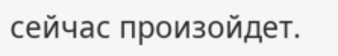сейчас произойдет.